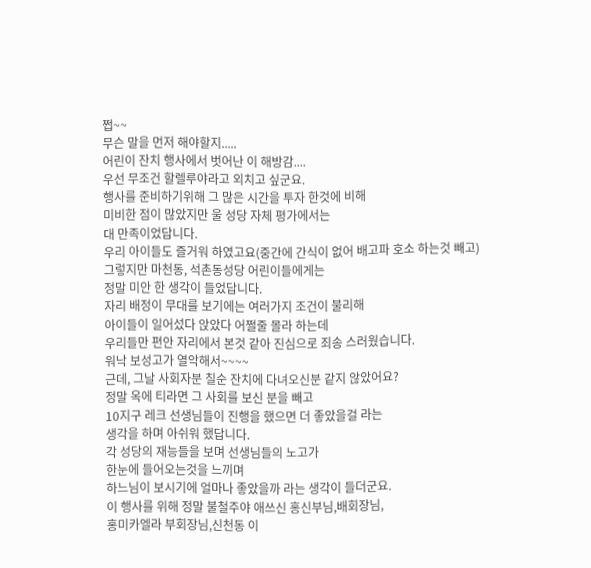쩝~~
무슨 말을 먼저 해야할지.....
어린이 잔치 행사에서 벗어난 이 해방감....
우선 무조건 할렐루야라고 외치고 싶군요.
행사를 준비하기위해 그 많은 시간을 투자 한것에 비해
미비한 점이 많았지만 울 성당 자체 평가에서는
대 만족이었답니다.
우리 아이들도 즐거워 하였고요(중간에 간식이 없어 배고파 호소 하는것 빼고)
그렇지만 마천동, 석촌동성당 어린이들에게는
정말 미안 한 생각이 들었답니다.
자리 배정이 무대를 보기에는 여러가지 조건이 불리해
아이들이 일어섰다 앉았다 어쩔줄 몰라 하는데
우리들만 편안 자리에서 본것 같아 진심으로 죄송 스러웠습니다.
워낙 보성고가 열악해서~~~~
근데, 그날 사회자분 칠순 잔치에 다녀오신분 같지 않았어요?
정말 옥에 티라면 그 사회를 보신 분을 빼고
10지구 레크 선생님들이 진행을 했으면 더 좋았을걸 라는
생각을 하며 아쉬워 했답니다.
각 성당의 재능들을 보며 선생님들의 노고가
한눈에 들어오는것을 느끼며
하느님이 보시기에 얼마나 좋았을까 라는 생각이 들더군요.
이 행사를 위해 정말 불철주야 애쓰신 홍신부님,배회장님,
홍미카엘라 부회장님,신천동 이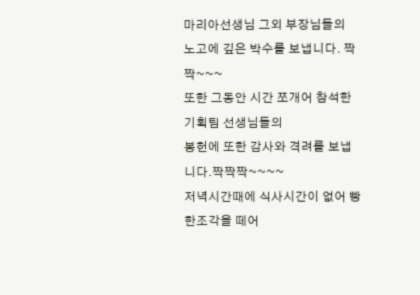마리아선생님 그외 부장님들의
노고에 깊은 박수를 보냅니다. 짝짝~~~
또한 그동안 시간 쪼개어 참석한 기획팀 선생님들의
봉헌에 또한 감사와 격려를 보냅니다.짝짝짝~~~~
저녁시간때에 식사시간이 없어 빵 한조각을 떼어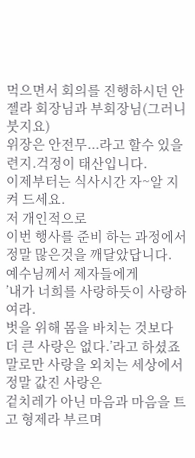먹으면서 회의를 진행하시던 안젤라 회장님과 부회장님(그러니 붓지요)
위장은 안전무...라고 할수 있을련지.걱정이 태산입니다.
이제부터는 식사시간 자~알 지켜 드세요.
저 개인적으로
이번 행사를 준비 하는 과정에서 정말 많은것을 깨달았답니다.
예수님께서 제자들에게
’내가 너희를 사랑하듯이 사랑하여라.
벗을 위해 몸을 바치는 것보다 더 큰 사랑은 없다.’라고 하셨죠
말로만 사랑을 외치는 세상에서 정말 값진 사랑은
겉치레가 아닌 마음과 마음을 트고 형제라 부르며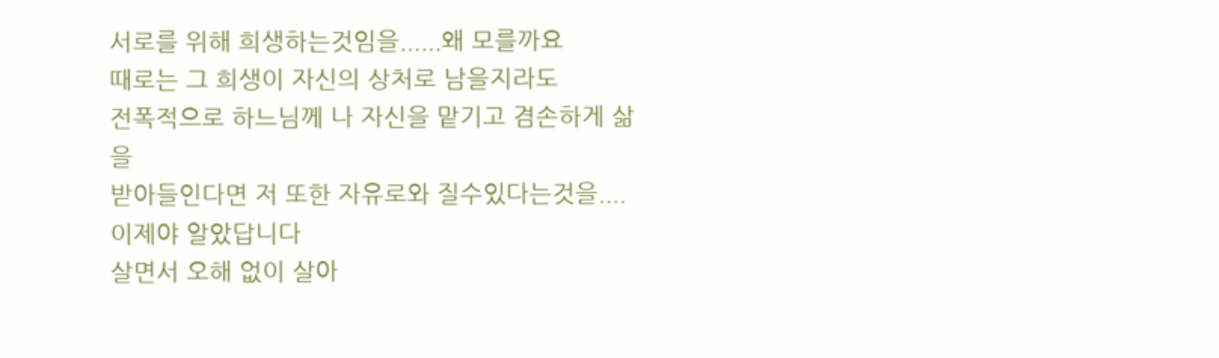서로를 위해 희생하는것임을......왜 모를까요
때로는 그 희생이 자신의 상처로 남을지라도
전폭적으로 하느님께 나 자신을 맡기고 겸손하게 삶을
받아들인다면 저 또한 자유로와 질수있다는것을....
이제야 알았답니다
살면서 오해 없이 살아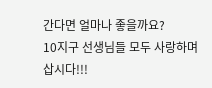간다면 얼마나 좋을까요?
10지구 선생님들 모두 사랑하며 삽시다!!!